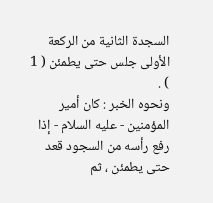السجدة الثانية من الركعة الأولى جلس حتى يطمئن ( 1 ) .
ونحوه الخبر : كان أمير المؤمنين - عليه السلام - إذا رفع رأسه من السجود قعد
حتى يطمئن ، ثم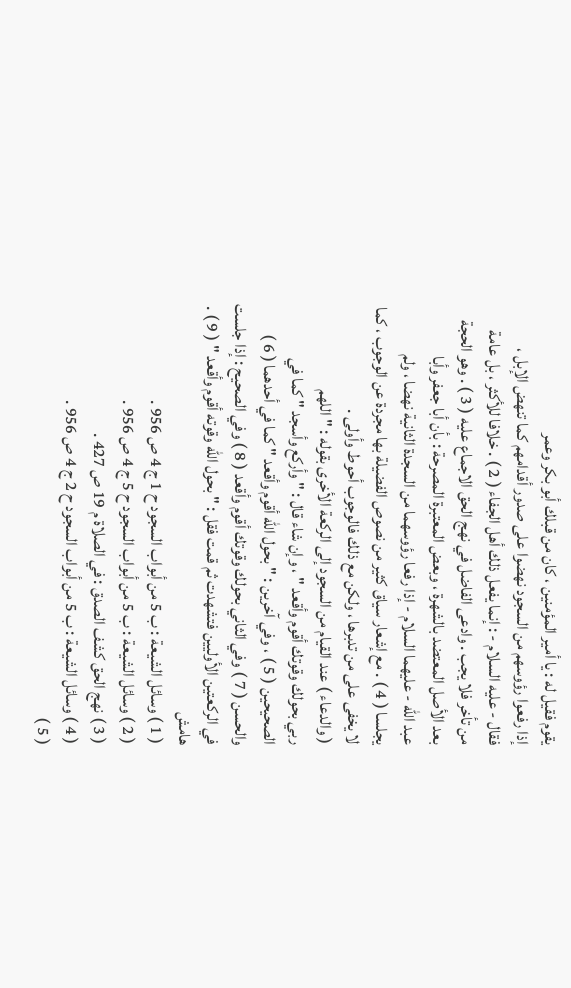يقوم فقيل له : يا أمير المؤمنين ، كان من قبلك أبو بكر وعمر
إذا رفعوا رؤوسهم من السجود نهضوا على صدور أقدامهم كما تنهض الإبل ،
فقال - عليه السلام - : إنما يفعل ذلك أهل الجفاء ( 2 ) . خلافا للأكثر ، بل عامة
من تأخر فلا يجب . وادعى الفاضل في نهج الحق الاجماع عليه ( 3 ) . وهو الحجة
بعد الأصل المعتضد بالشهرة ، وبعض المعتبرة المصرحة : بأن أبا جعفر وأبا
عبد الله - عليهما السلام - إذا رفعا رؤوسهما من السجدة الثانية نهضا ، ولم
يجلسا ( 4 ) . مع إشعار سياق كثير من نصوص الفضيلة بها مجردة عن الوجوب ، كما
لا يخفى على من تدبرها ، ولكن مع ذلك فالوجوب أحوط وأولى .
( والدعاء ) عند القيام من السجود إلى الركعة الأخرى بقوله : " اللهم
ربي بحولك وقوتك أقوم وأقعد " ، وإن شاء قال : " وأركع وأسجد " كما في
الصحيحين ( 5 ) ، وفي آخرين : " بحول الله أقوم وأقعد " كما في أحدهما ( 6 )
والحسن ( 7 ) وفي الثاني بحولك وقوتك أقوم وأقعد ( 8 ) وفي الصحيح : إذا جلست
في الركعتين الأوليين فتشهدت ثم قمت فقل : " بحول الله وقوته أقوم وأقعد " ( 9 ) .
هامش
( 1 ) وسائل الشيعة : ب 5 من أبواب السجود ح 1 ج 4 ص 956 .
( 2 ) وسائل الشيعة : ب 5 من أبواب السجود ح 5 ج 4 ص 956 .
( 3 ) نهج الحق كشف الصدق : في الصلاة م 19 ص 427 .
( 4 ) وسائل الشيعة : ب 5 من أبواب السجود ح 2 ج 4 ص 956 .
( 5 )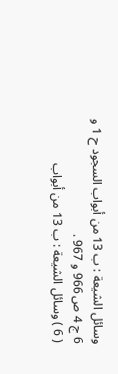وسائل الشيعة : ب 13 من أبواب السجود ح 1 و 6 ج 4 ص 966 و 967 .
( 6 ) وسائل الشيعة : ب 13 من أبواب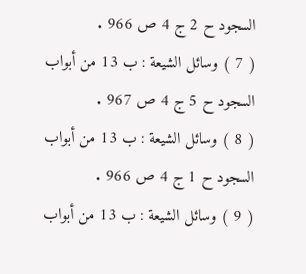السجود ح 2 ج 4 ص 966 .
( 7 ) وسائل الشيعة : ب 13 من أبواب السجود ح 5 ج 4 ص 967 .
( 8 ) وسائل الشيعة : ب 13 من أبواب السجود ح 1 ج 4 ص 966 .
( 9 ) وسائل الشيعة : ب 13 من أبواب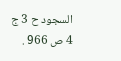السجود ح 3 ج 4 ص 966 .